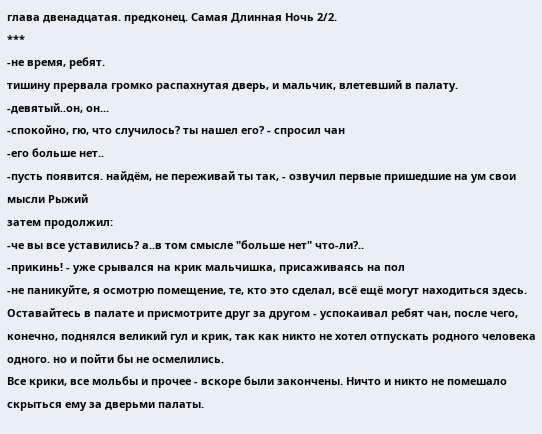глава двенадцатая. предконец. Самая Длинная Ночь 2/2.
***
-не время, ребят.
тишину прервала громко распахнутая дверь, и мальчик, влетевший в палату.
-девятый..он, он...
-спокойно, гю, что случилось? ты нашел его? - спросил чан
-его больше нет..
-пусть появится. найдём, не переживай ты так, - озвучил первые пришедшие на ум свои мысли Рыжий
затем продолжил:
-че вы все уставились? а..в том смысле "больше нет" что-ли?..
-прикинь! - уже срывался на крик мальчишка, присаживаясь на пол
-не паникуйте, я осмотрю помещение, те, кто это сделал, всё ещё могут находиться здесь. Оставайтесь в палате и присмотрите друг за другом - успокаивал ребят чан, после чего, конечно, поднялся великий гул и крик, так как никто не хотел отпускать родного человека одного. но и пойти бы не осмелились.
Все крики, все мольбы и прочее - вскоре были закончены. Ничто и никто не помешало скрыться ему за дверьми палаты.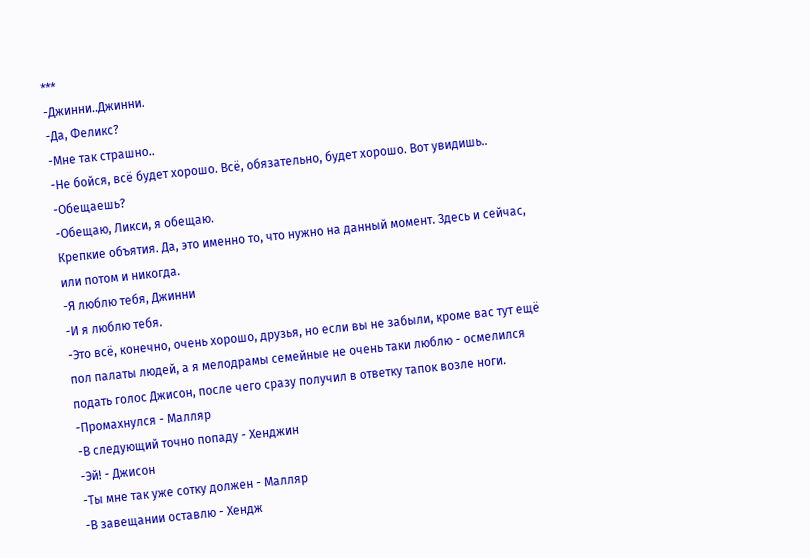***
-Джинни..Джинни.
-Да, Феликс?
-Мне так страшно..
-Не бойся, всё будет хорошо. Всё, обязательно, будет хорошо. Вот увидишь..
-Обещаешь?
-Обещаю, Ликси, я обещаю.
Крепкие объятия. Да, это именно то, что нужно на данный момент. Здесь и сейчас, или потом и никогда.
-Я люблю тебя, Джинни
-И я люблю тебя.
-Это всё, конечно, очень хорошо, друзья, но если вы не забыли, кроме вас тут ещё пол палаты людей, а я мелодрамы семейные не очень таки люблю - осмелился подать голос Джисон, после чего сразу получил в ответку тапок возле ноги.
-Промахнулся - Малляр
-В следующий точно попаду - Хенджин
-Эй! - Джисон
-Ты мне так уже сотку должен - Малляр
-В завещании оставлю - Хендж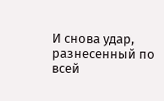И снова удар, разнесенный по всей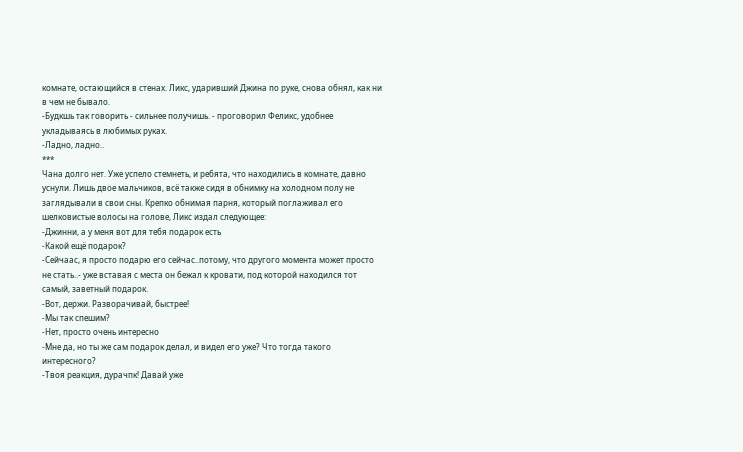комнате, остающийся в стенах. Ликс, ударивший Джина по руке, снова обнял, как ни в чем не бывало.
-Будкшь так говорить - сильнее получишь. - проговорил Феликс, удобнее укладываясь в любимых руках.
-Ладно, ладно..
***
Чана долго нет. Уже успело стемнеть, и ребята, что находились в комнате, давно уснули. Лишь двое мальчиков, всё также сидя в обнимку на холодном полу не заглядывали в свои сны. Крепко обнимая парня, который поглаживал его шелковистые волосы на голове, Ликс издал следующее:
-Джинни, а у меня вот для тебя подарок есть
-Какой ещё подарок?
-Сейчаас, я просто подарю его сейчас..потому, что другого момента может просто не стать..- уже вставая с места он бежал к кровати, под которой находился тот самый, заветный подарок.
-Вот, держи. Разворачивай, быстрее!
-Мы так спешим?
-Нет, просто очень интересно
-Мне да, но ты же сам подарок делал, и видел его уже? Что тогда такого интересного?
-Твоя реакция, дурачпк! Давай уже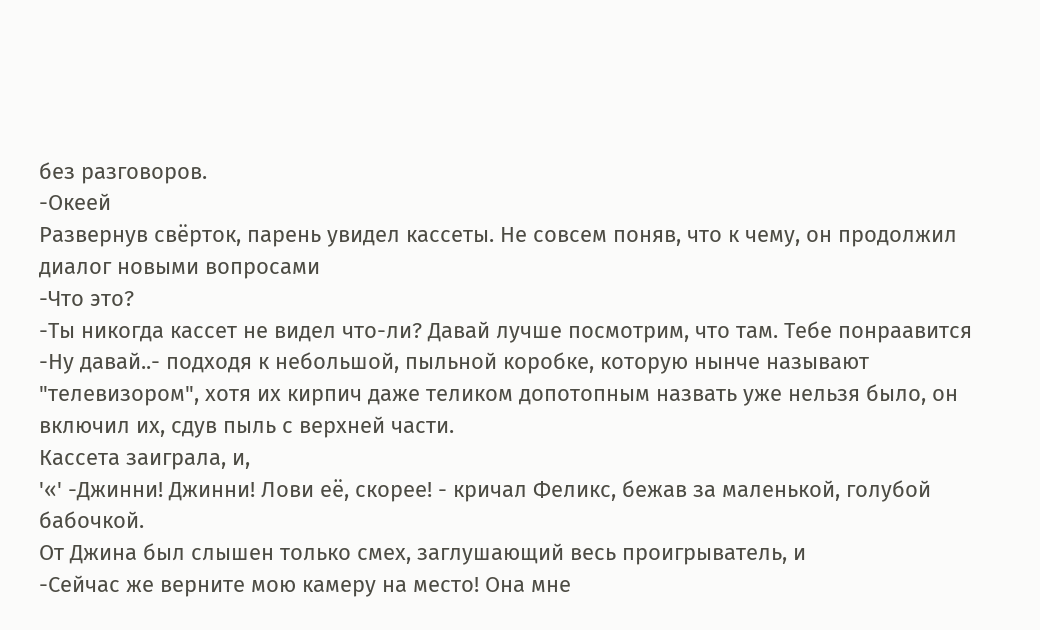без разговоров.
-Океей
Развернув свёрток, парень увидел кассеты. Не совсем поняв, что к чему, он продолжил диалог новыми вопросами
-Что это?
-Ты никогда кассет не видел что-ли? Давай лучше посмотрим, что там. Тебе понраавится
-Ну давай..- подходя к небольшой, пыльной коробке, которую нынче называют "телевизором", хотя их кирпич даже теликом допотопным назвать уже нельзя было, он включил их, сдув пыль с верхней части.
Кассета заиграла, и,
'«' -Джинни! Джинни! Лови её, скорее! - кричал Феликс, бежав за маленькой, голубой бабочкой.
От Джина был слышен только смех, заглушающий весь проигрыватель, и
-Сейчас же верните мою камеру на место! Она мне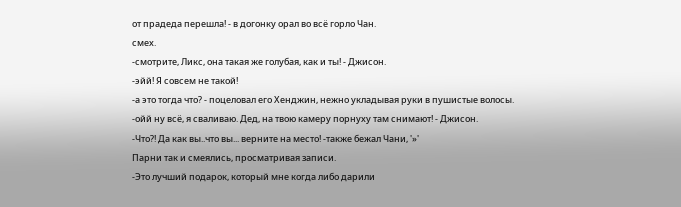от прадеда перешла! - в догонку орал во всё горло Чан.
смех.
-смотрите, Ликс, она такая же голубая, как и ты! - Джисон.
-эйй! Я совсем не такой!
-а это тогда что? - поцеловал его Хенджин, нежно укладывая руки в пушистые волосы.
-ойй ну всё, я сваливаю. Дед, на твою камеру порнуху там снимают! - Джисон.
-Что?! Да как вы..что вы... верните на место! -также бежал Чани, '»'
Парни так и смеялись, просматривая записи.
-Это лучший подарок, который мне когда либо дарили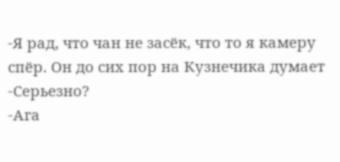-Я рад, что чан не засёк, что то я камеру спёр. Он до сих пор на Кузнечика думает
-Серьезно?
-Ага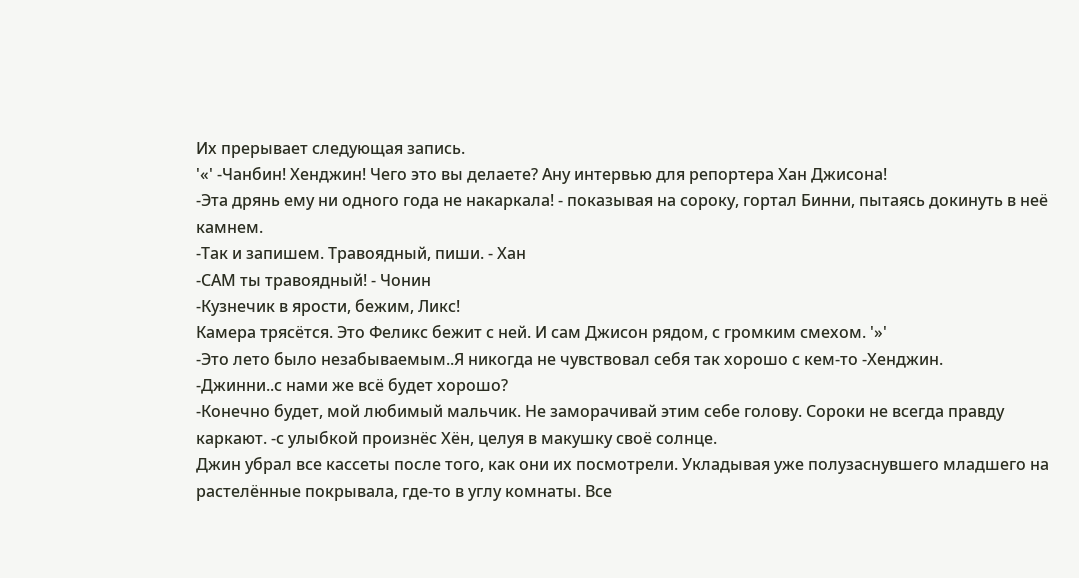Их прерывает следующая запись.
'«' -Чанбин! Хенджин! Чего это вы делаете? Ану интервью для репортера Хан Джисона!
-Эта дрянь ему ни одного года не накаркала! - показывая на сороку, гортал Бинни, пытаясь докинуть в неё камнем.
-Так и запишем. Травоядный, пиши. - Хан
-САМ ты травоядный! - Чонин
-Кузнечик в ярости, бежим, Ликс!
Камера трясётся. Это Феликс бежит с ней. И сам Джисон рядом, с громким смехом. '»'
-Это лето было незабываемым..Я никогда не чувствовал себя так хорошо с кем-то -Хенджин.
-Джинни..с нами же всё будет хорошо?
-Конечно будет, мой любимый мальчик. Не заморачивай этим себе голову. Сороки не всегда правду каркают. -с улыбкой произнёс Хён, целуя в макушку своё солнце.
Джин убрал все кассеты после того, как они их посмотрели. Укладывая уже полузаснувшего младшего на растелённые покрывала, где-то в углу комнаты. Все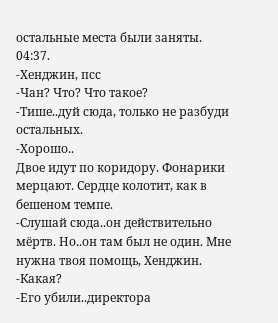остальные места были заняты.
04:37.
-Хенджин, псс
-Чан? Что? Что такое?
-Тише..дуй сюда, только не разбуди остальных.
-Хорошо..
Двое идут по коридору. Фонарики мерцают. Сердце колотит, как в бешеном темпе.
-Слушай сюда..он действительно мёртв. Но..он там был не один. Мне нужна твоя помощь, Хенджин.
-Какая?
-Его убили..директора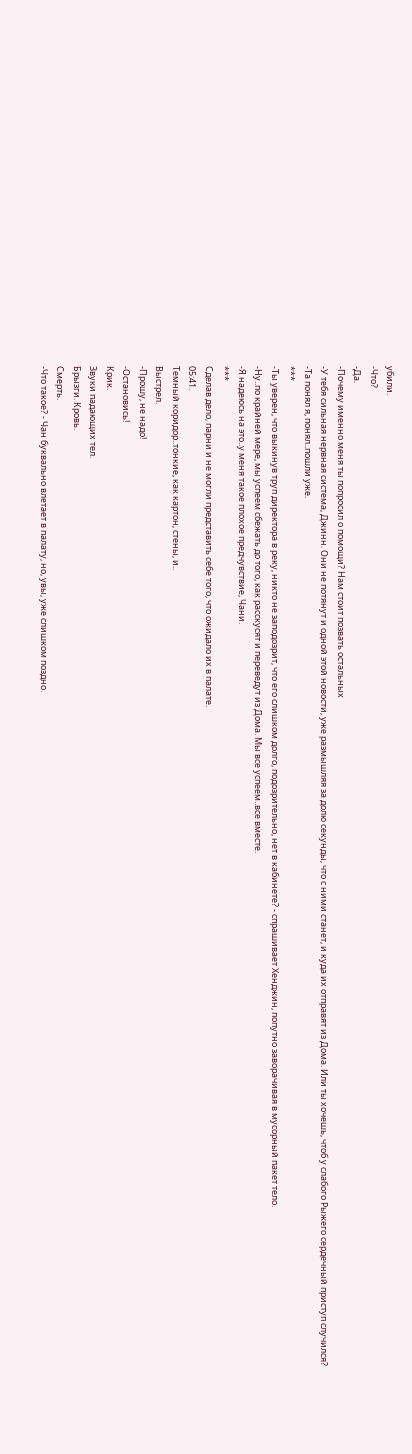убили.
-Что?
-Да.
-Почему именно меня ты попросил о помощи? Нам стоит позвать остальных
-У тебя сильная нервная система, Джинн. Они не потянут и одной этой новости, уже размышляя за долю секунды, что с ними станет, и куда их отправят из Дома. Или ты хочешь, чтоб у слабого Рыжего сердечный приступ случился?
-Та понял я, понял..пошли уже.
***
-Ты уверен, что выкинув труп директора в реку, никто не заподозрит, что его слишком долго, подозрительно, нет в кабинете? - спрашивает Хенджин, попутно заворачивая в мусорный пакет тело.
-Ну..по крайней мере, мы успеем сбежать до того, как расскусят и переведут из Дома. Мы все успеем..все вместе.
-Я надеюсь на это..у меня такое плохое предчувствие, Чани.
***
Сделав дело, парни и не могли представить себе того, что ожидало их в палате.
05:41.
Темный коридор..тонкие, как картон, стены, и..
Выстрел.
-Прошу, не надо!
-Остановись!
Крик.
Звуки падающих тел.
Брызги. Кровь.
Смерть.
-Что такое? - Чан буквально влетает в палату, но, увы, уже слишком поздно.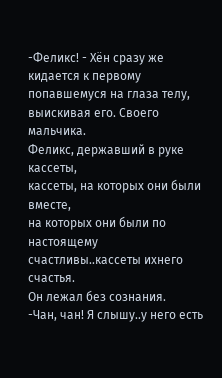-Феликс! - Хён сразу же кидается к первому попавшемуся на глаза телу, выискивая его. Своего мальчика.
Феликс, державший в руке кассеты,
кассеты, на которых они были вместе,
на которых они были по настоящему счастливы..кассеты ихнего счастья.
Он лежал без сознания.
-Чан, чан! Я слышу..у него есть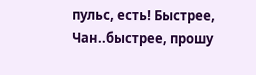пульс, есть! Быстрее, Чан..быстрее, прошу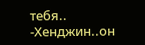тебя..
-Хенджин..он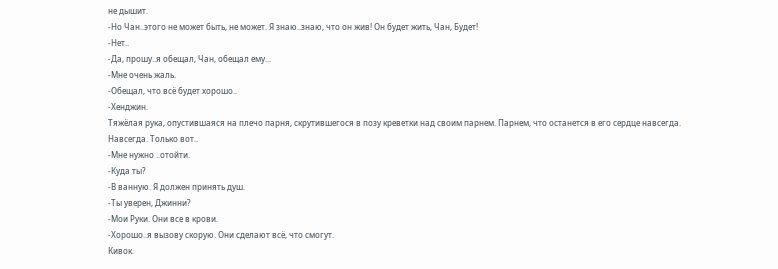не дышит.
-Но Чан..этого не может быть, не может. Я знаю..знаю, что он жив! Он будет жить, Чан, Будет!
-Нет..
-Да, прошу..я обещал, Чан, обещал ему...
-Мне очень жаль.
-Обещал, что всё будет хорошо..
-Хенджин.
Тяжёлая рука, опустившаяся на плечо парня, скрутившегося в позу креветки над своим парнем. Парнем, что останется в его сердце навсегда.
Навсегда. Только вот..
-Мне нужно ..отойти.
-Куда ты?
-В ванную. Я должен принять душ.
-Ты уверен, Джинни?
-Мои Руки. Они все в крови.
-Хорошо..я вызову скорую. Они сделают всё, что смогут.
Кивок.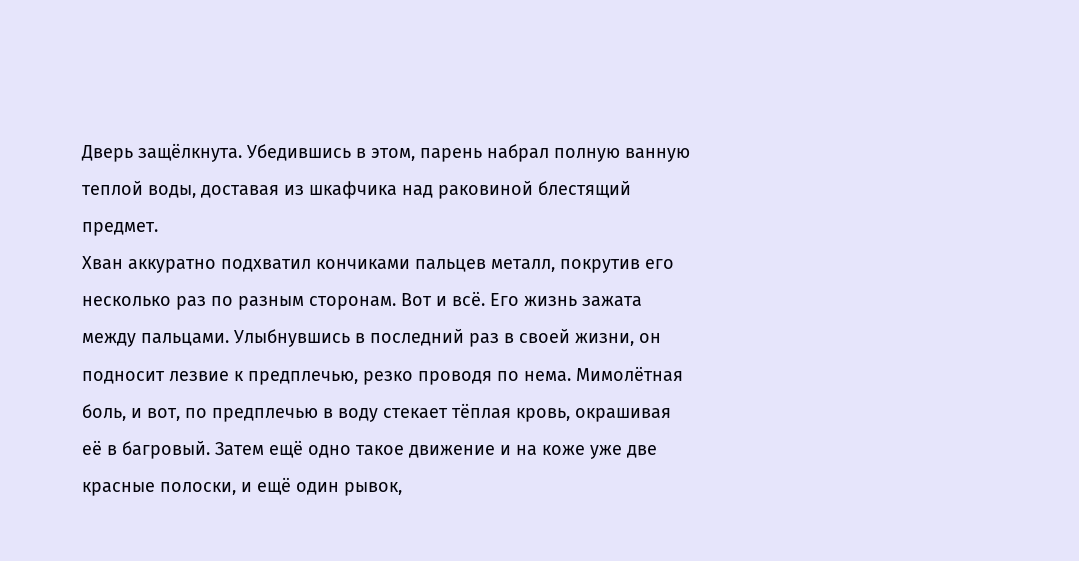Дверь защёлкнута. Убедившись в этом, парень набрал полную ванную теплой воды, доставая из шкафчика над раковиной блестящий предмет.
Хван аккуратно подхватил кончиками пальцев металл, покрутив его несколько раз по разным сторонам. Вот и всё. Его жизнь зажата между пальцами. Улыбнувшись в последний раз в своей жизни, он подносит лезвие к предплечью, резко проводя по нема. Мимолётная боль, и вот, по предплечью в воду стекает тёплая кровь, окрашивая её в багровый. Затем ещё одно такое движение и на коже уже две красные полоски, и ещё один рывок,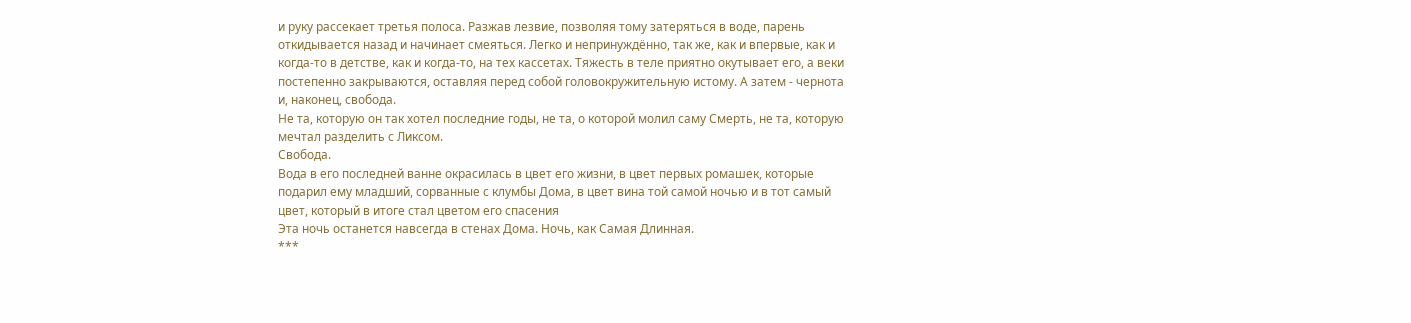и руку рассекает третья полоса. Разжав лезвие, позволяя тому затеряться в воде, парень откидывается назад и начинает смеяться. Легко и непринуждённо, так же, как и впервые, как и когда-то в детстве, как и когда-то, на тех кассетах. Тяжесть в теле приятно окутывает его, а веки постепенно закрываются, оставляя перед собой головокружительную истому. А затем - чернота и, наконец, свобода.
Не та, которую он так хотел последние годы, не та, о которой молил саму Смерть, не та, которую мечтал разделить с Ликсом.
Свобода.
Вода в его последней ванне окрасилась в цвет его жизни, в цвет первых ромашек, которые подарил ему младший, сорванные с клумбы Дома, в цвет вина той самой ночью и в тот самый цвет, который в итоге стал цветом его спасения
Эта ночь останется навсегда в стенах Дома. Ночь, как Самая Длинная.
***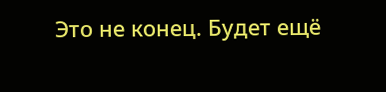Это не конец. Будет ещё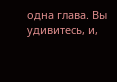одна глава. Вы удивитесь, и,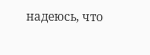надеюсь, что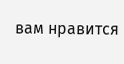вам нравится